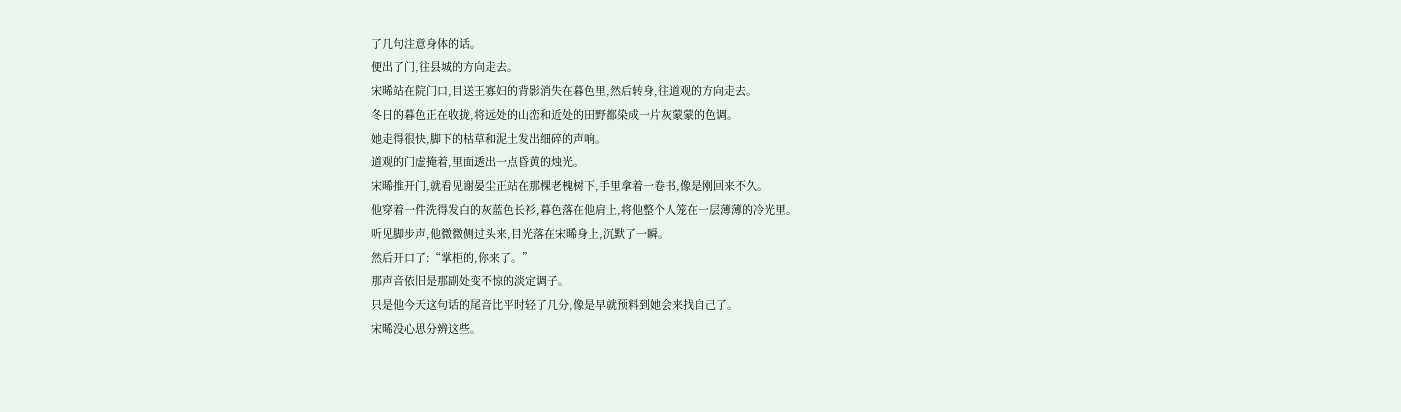了几句注意身体的话。
便出了门,往县城的方向走去。
宋晞站在院门口,目送王寡妇的背影消失在暮色里,然后转身,往道观的方向走去。
冬日的暮色正在收拢,将远处的山峦和近处的田野都染成一片灰蒙蒙的色调。
她走得很快,脚下的枯草和泥土发出细碎的声响。
道观的门虚掩着,里面透出一点昏黄的烛光。
宋晞推开门,就看见谢晏尘正站在那棵老槐树下,手里拿着一卷书,像是刚回来不久。
他穿着一件洗得发白的灰蓝色长衫,暮色落在他肩上,将他整个人笼在一层薄薄的冷光里。
听见脚步声,他微微侧过头来,目光落在宋晞身上,沉默了一瞬。
然后开口了:“掌柜的,你来了。”
那声音依旧是那副处变不惊的淡定调子。
只是他今天这句话的尾音比平时轻了几分,像是早就预料到她会来找自己了。
宋晞没心思分辨这些。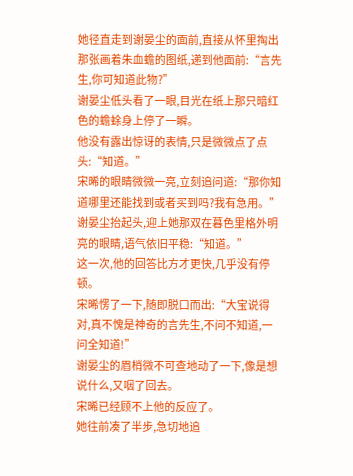她径直走到谢晏尘的面前,直接从怀里掏出那张画着朱血蟾的图纸,递到他面前:“言先生,你可知道此物?”
谢晏尘低头看了一眼,目光在纸上那只暗红色的蟾蜍身上停了一瞬。
他没有露出惊讶的表情,只是微微点了点头:“知道。”
宋晞的眼睛微微一亮,立刻追问道:“那你知道哪里还能找到或者买到吗?我有急用。”
谢晏尘抬起头,迎上她那双在暮色里格外明亮的眼睛,语气依旧平稳:“知道。”
这一次,他的回答比方才更快,几乎没有停顿。
宋晞愣了一下,随即脱口而出:“大宝说得对,真不愧是神奇的言先生,不问不知道,一问全知道!”
谢晏尘的眉梢微不可查地动了一下,像是想说什么,又咽了回去。
宋晞已经顾不上他的反应了。
她往前凑了半步,急切地追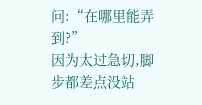问:“在哪里能弄到?”
因为太过急切,脚步都差点没站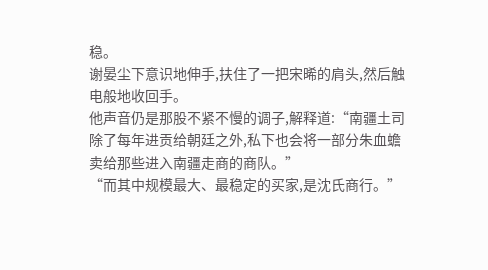稳。
谢晏尘下意识地伸手,扶住了一把宋晞的肩头,然后触电般地收回手。
他声音仍是那股不紧不慢的调子,解释道:“南疆土司除了每年进贡给朝廷之外,私下也会将一部分朱血蟾卖给那些进入南疆走商的商队。”
“而其中规模最大、最稳定的买家,是沈氏商行。”